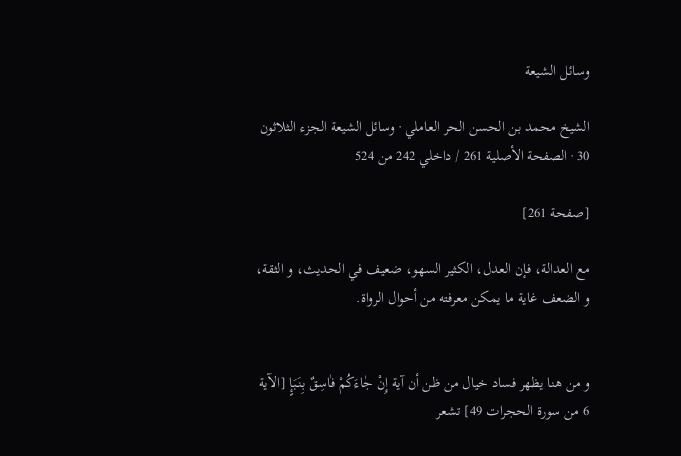وسائل الشيعة

الشيخ محمد بن الحسن الحر العاملي · وسائل الشيعة الجزء الثلاثون 30 · الصفحة الأصلية 261 / داخلي 242 من 524

[صفحة 261]

مع العدالة، فإن العدل، الكثير السهو، ضعيف في الحديث، و الثقة، و الضعف غاية ما يمكن معرفته من أحوال الرواة.


و من هنا يظهر فساد خيال من ظن أن آية إِنْ جٰاءَكُمْ فٰاسِقٌ بِنَبَإٍ [الآية 6 من سورة الحجرات 49] تشعر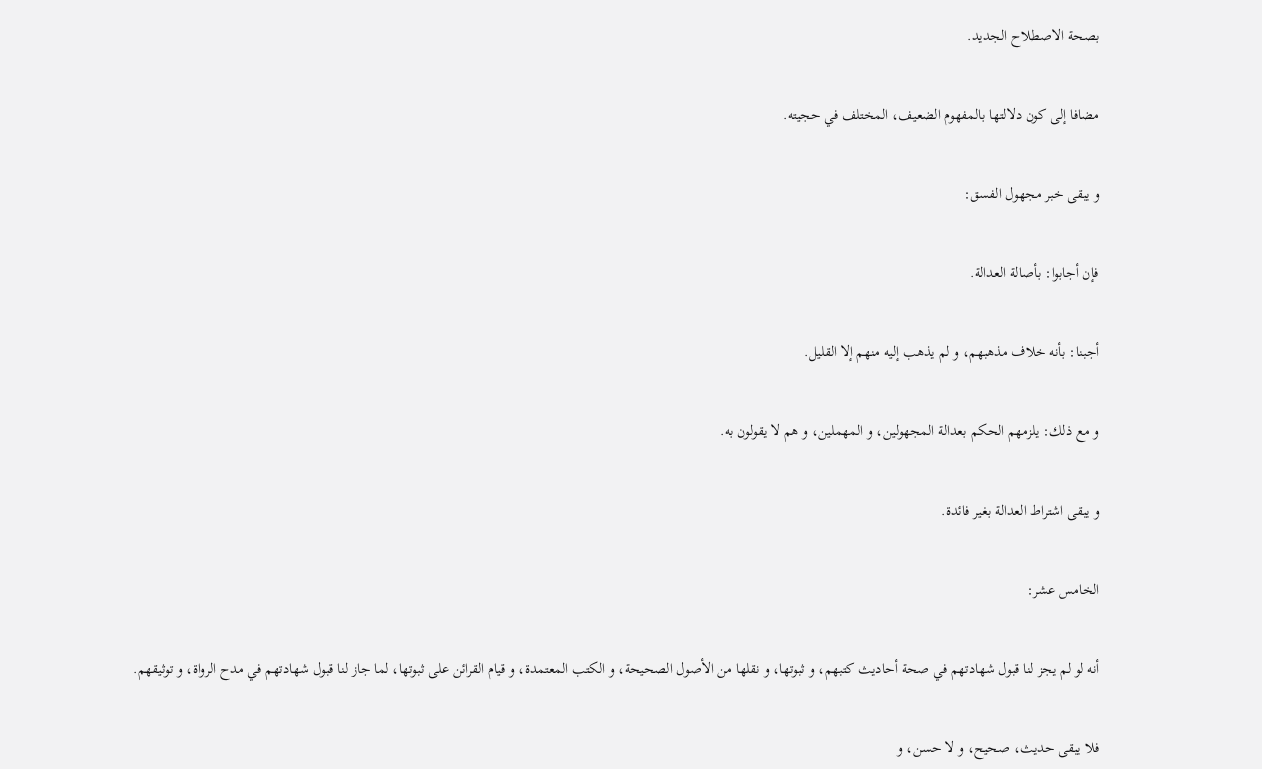بصحة الاصطلاح الجديد.


مضافا إلى كون دلالتها بالمفهوم الضعيف، المختلف في حجيته.


و يبقى خبر مجهول الفسق:


فإن أجابوا: بأصالة العدالة.


أجبنا: بأنه خلاف مذهبهم، و لم يذهب إليه منهم إلا القليل.


و مع ذلك: يلزمهم الحكم بعدالة المجهولين، و المهملين، و هم لا يقولون به.


و يبقى اشتراط العدالة بغير فائدة.


الخامس عشر:


أنه لو لم يجز لنا قبول شهادتهم في صحة أحاديث كتبهم، و ثبوتها، و نقلها من الأصول الصحيحة، و الكتب المعتمدة، و قيام القرائن على ثبوتها، لما جاز لنا قبول شهادتهم في مدح الرواة، و توثيقهم.


فلا يبقى حديث، صحيح، و لا حسن، و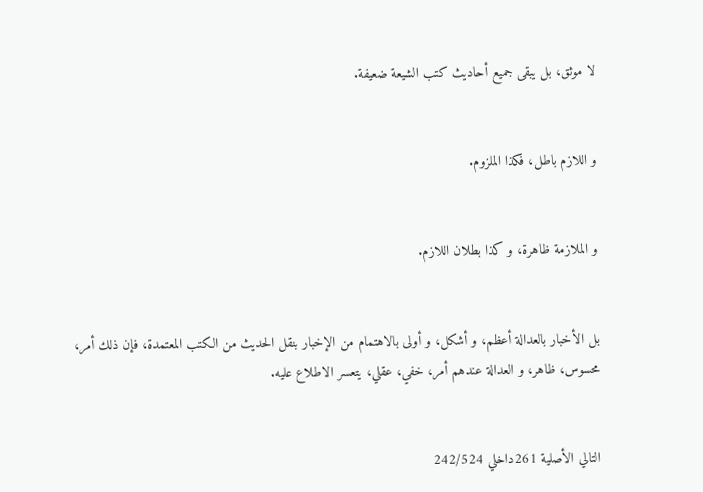لا موثق، بل يبقى جميع أحاديث كتب الشيعة ضعيفة.


و اللازم باطل، فكذا الملزوم.


و الملازمة ظاهرة، و كذا بطلان اللازم.


بل الأخبار بالعدالة أعظم، و أشكل، و أولى بالاهتمام من الإخبار بنقل الحديث من الكتب المعتمدة، فإن ذلك أمر، محسوس، ظاهر، و العدالة عندهم أمر، خفي، عقلي، يتعسر الاطلاع عليه.


التالي الأصلية 261داخلي 242/524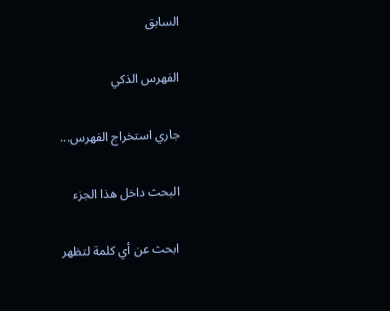السابق

الفهرس الذكي

جاري استخراج الفهرس...

البحث داخل هذا الجزء

ابحث عن أي كلمة لتظهر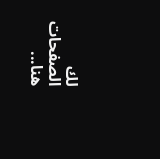لك الصفحات هنا...